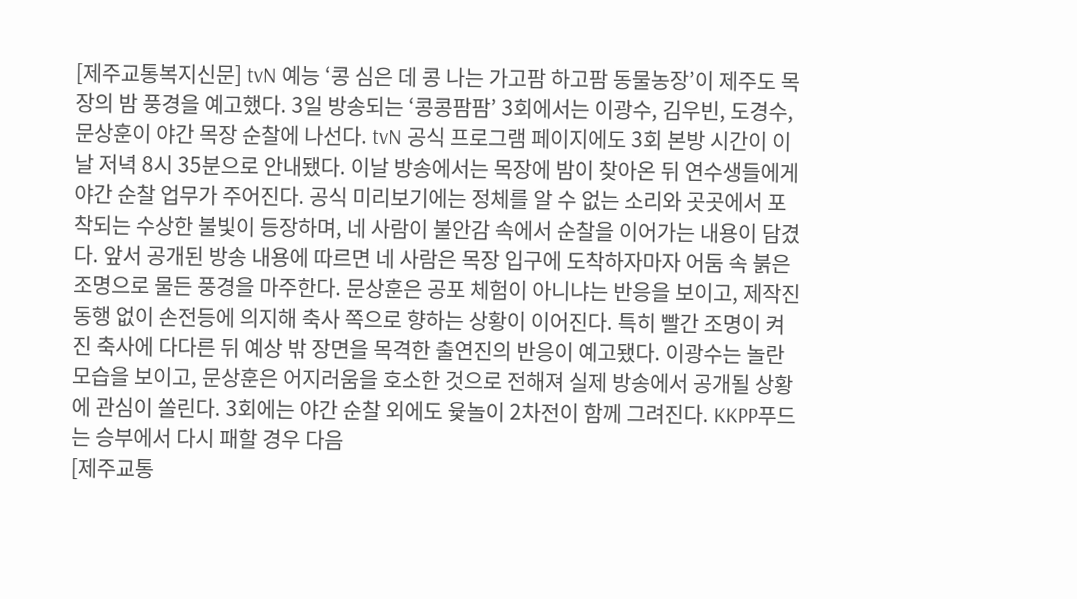[제주교통복지신문] tvN 예능 ‘콩 심은 데 콩 나는 가고팜 하고팜 동물농장’이 제주도 목장의 밤 풍경을 예고했다. 3일 방송되는 ‘콩콩팜팜’ 3회에서는 이광수, 김우빈, 도경수, 문상훈이 야간 목장 순찰에 나선다. tvN 공식 프로그램 페이지에도 3회 본방 시간이 이날 저녁 8시 35분으로 안내됐다. 이날 방송에서는 목장에 밤이 찾아온 뒤 연수생들에게 야간 순찰 업무가 주어진다. 공식 미리보기에는 정체를 알 수 없는 소리와 곳곳에서 포착되는 수상한 불빛이 등장하며, 네 사람이 불안감 속에서 순찰을 이어가는 내용이 담겼다. 앞서 공개된 방송 내용에 따르면 네 사람은 목장 입구에 도착하자마자 어둠 속 붉은 조명으로 물든 풍경을 마주한다. 문상훈은 공포 체험이 아니냐는 반응을 보이고, 제작진 동행 없이 손전등에 의지해 축사 쪽으로 향하는 상황이 이어진다. 특히 빨간 조명이 켜진 축사에 다다른 뒤 예상 밖 장면을 목격한 출연진의 반응이 예고됐다. 이광수는 놀란 모습을 보이고, 문상훈은 어지러움을 호소한 것으로 전해져 실제 방송에서 공개될 상황에 관심이 쏠린다. 3회에는 야간 순찰 외에도 윷놀이 2차전이 함께 그려진다. KKPP푸드는 승부에서 다시 패할 경우 다음
[제주교통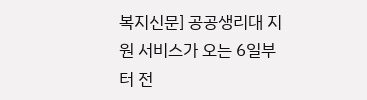복지신문] 공공생리대 지원 서비스가 오는 6일부터 전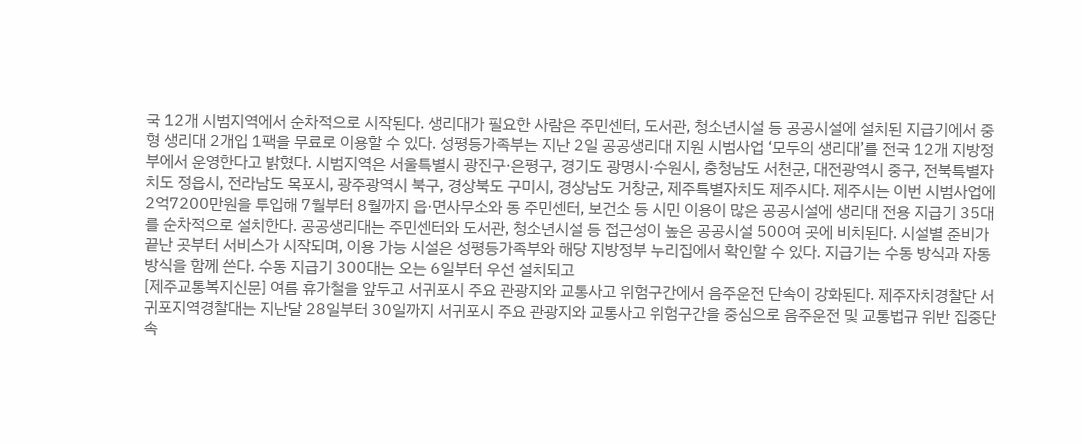국 12개 시범지역에서 순차적으로 시작된다. 생리대가 필요한 사람은 주민센터, 도서관, 청소년시설 등 공공시설에 설치된 지급기에서 중형 생리대 2개입 1팩을 무료로 이용할 수 있다. 성평등가족부는 지난 2일 공공생리대 지원 시범사업 ‘모두의 생리대’를 전국 12개 지방정부에서 운영한다고 밝혔다. 시범지역은 서울특별시 광진구·은평구, 경기도 광명시·수원시, 충청남도 서천군, 대전광역시 중구, 전북특별자치도 정읍시, 전라남도 목포시, 광주광역시 북구, 경상북도 구미시, 경상남도 거창군, 제주특별자치도 제주시다. 제주시는 이번 시범사업에 2억7200만원을 투입해 7월부터 8월까지 읍·면사무소와 동 주민센터, 보건소 등 시민 이용이 많은 공공시설에 생리대 전용 지급기 35대를 순차적으로 설치한다. 공공생리대는 주민센터와 도서관, 청소년시설 등 접근성이 높은 공공시설 500여 곳에 비치된다. 시설별 준비가 끝난 곳부터 서비스가 시작되며, 이용 가능 시설은 성평등가족부와 해당 지방정부 누리집에서 확인할 수 있다. 지급기는 수동 방식과 자동 방식을 함께 쓴다. 수동 지급기 300대는 오는 6일부터 우선 설치되고
[제주교통복지신문] 여름 휴가철을 앞두고 서귀포시 주요 관광지와 교통사고 위험구간에서 음주운전 단속이 강화된다. 제주자치경찰단 서귀포지역경찰대는 지난달 28일부터 30일까지 서귀포시 주요 관광지와 교통사고 위험구간을 중심으로 음주운전 및 교통법규 위반 집중단속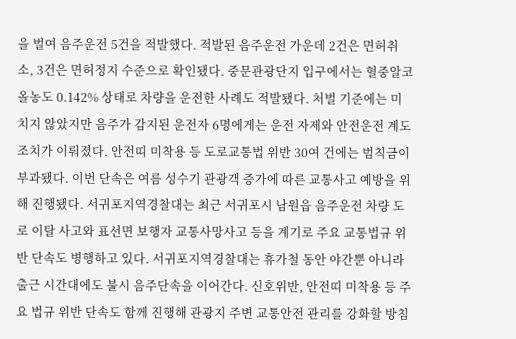을 벌여 음주운전 5건을 적발했다. 적발된 음주운전 가운데 2건은 면허취소, 3건은 면허정지 수준으로 확인됐다. 중문관광단지 입구에서는 혈중알코올농도 0.142% 상태로 차량을 운전한 사례도 적발됐다. 처벌 기준에는 미치지 않았지만 음주가 감지된 운전자 6명에게는 운전 자제와 안전운전 계도 조치가 이뤄졌다. 안전띠 미착용 등 도로교통법 위반 30여 건에는 범칙금이 부과됐다. 이번 단속은 여름 성수기 관광객 증가에 따른 교통사고 예방을 위해 진행됐다. 서귀포지역경찰대는 최근 서귀포시 남원읍 음주운전 차량 도로 이탈 사고와 표선면 보행자 교통사망사고 등을 계기로 주요 교통법규 위반 단속도 병행하고 있다. 서귀포지역경찰대는 휴가철 동안 야간뿐 아니라 출근 시간대에도 불시 음주단속을 이어간다. 신호위반, 안전띠 미착용 등 주요 법규 위반 단속도 함께 진행해 관광지 주변 교통안전 관리를 강화할 방침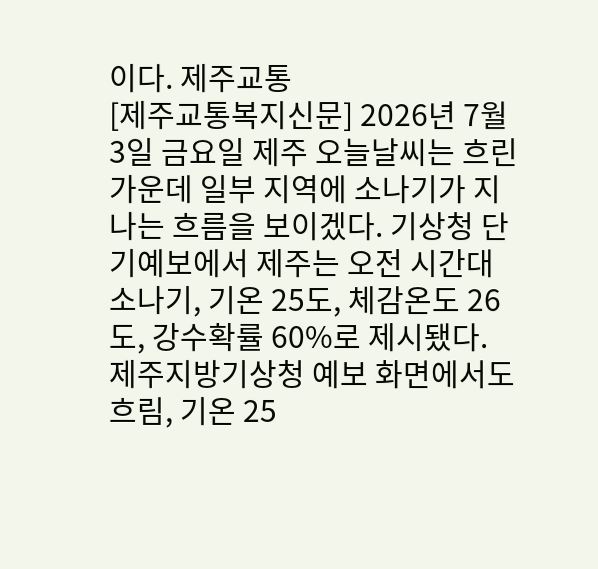이다. 제주교통
[제주교통복지신문] 2026년 7월 3일 금요일 제주 오늘날씨는 흐린 가운데 일부 지역에 소나기가 지나는 흐름을 보이겠다. 기상청 단기예보에서 제주는 오전 시간대 소나기, 기온 25도, 체감온도 26도, 강수확률 60%로 제시됐다. 제주지방기상청 예보 화면에서도 흐림, 기온 25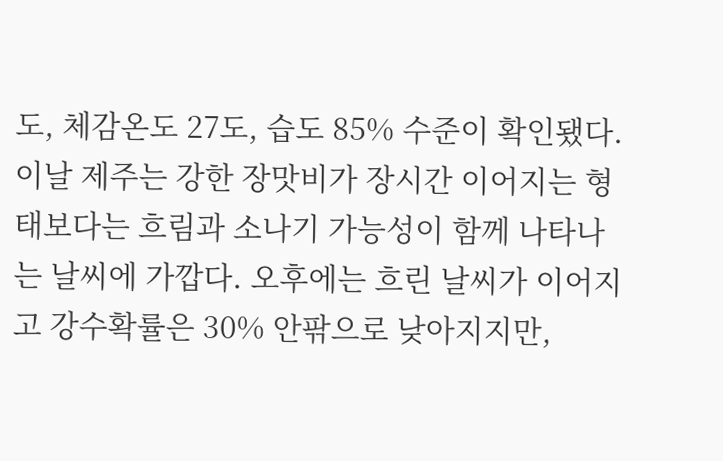도, 체감온도 27도, 습도 85% 수준이 확인됐다. 이날 제주는 강한 장맛비가 장시간 이어지는 형태보다는 흐림과 소나기 가능성이 함께 나타나는 날씨에 가깝다. 오후에는 흐린 날씨가 이어지고 강수확률은 30% 안팎으로 낮아지지만,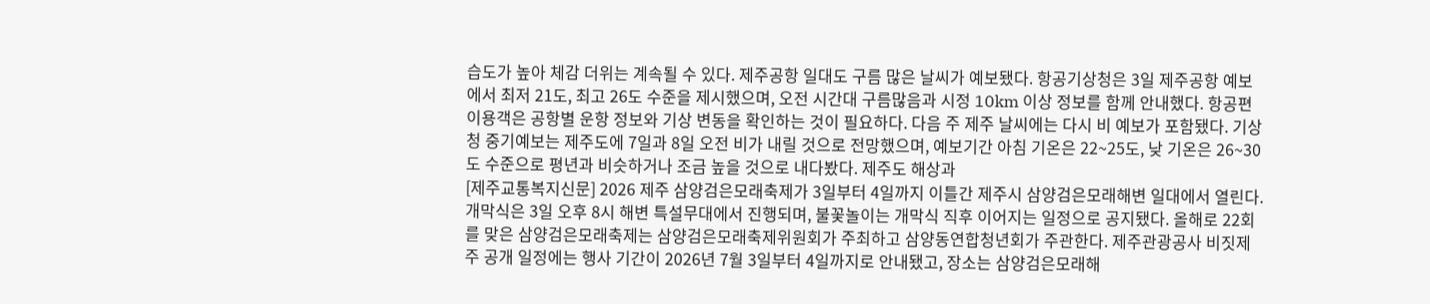습도가 높아 체감 더위는 계속될 수 있다. 제주공항 일대도 구름 많은 날씨가 예보됐다. 항공기상청은 3일 제주공항 예보에서 최저 21도, 최고 26도 수준을 제시했으며, 오전 시간대 구름많음과 시정 10km 이상 정보를 함께 안내했다. 항공편 이용객은 공항별 운항 정보와 기상 변동을 확인하는 것이 필요하다. 다음 주 제주 날씨에는 다시 비 예보가 포함됐다. 기상청 중기예보는 제주도에 7일과 8일 오전 비가 내릴 것으로 전망했으며, 예보기간 아침 기온은 22~25도, 낮 기온은 26~30도 수준으로 평년과 비슷하거나 조금 높을 것으로 내다봤다. 제주도 해상과
[제주교통복지신문] 2026 제주 삼양검은모래축제가 3일부터 4일까지 이틀간 제주시 삼양검은모래해변 일대에서 열린다. 개막식은 3일 오후 8시 해변 특설무대에서 진행되며, 불꽃놀이는 개막식 직후 이어지는 일정으로 공지됐다. 올해로 22회를 맞은 삼양검은모래축제는 삼양검은모래축제위원회가 주최하고 삼양동연합청년회가 주관한다. 제주관광공사 비짓제주 공개 일정에는 행사 기간이 2026년 7월 3일부터 4일까지로 안내됐고, 장소는 삼양검은모래해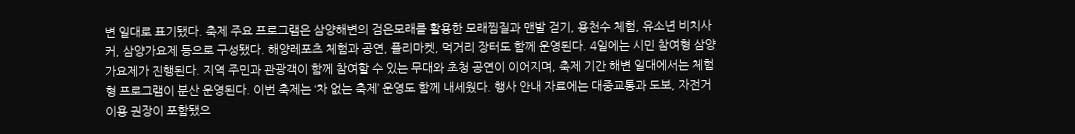변 일대로 표기됐다. 축제 주요 프로그램은 삼양해변의 검은모래를 활용한 모래찜질과 맨발 걷기, 용천수 체험, 유소년 비치사커, 삼양가요제 등으로 구성됐다. 해양레포츠 체험과 공연, 플리마켓, 먹거리 장터도 함께 운영된다. 4일에는 시민 참여형 삼양가요제가 진행된다. 지역 주민과 관광객이 함께 참여할 수 있는 무대와 초청 공연이 이어지며, 축제 기간 해변 일대에서는 체험형 프로그램이 분산 운영된다. 이번 축제는 ‘차 없는 축제’ 운영도 함께 내세웠다. 행사 안내 자료에는 대중교통과 도보, 자전거 이용 권장이 포함됐으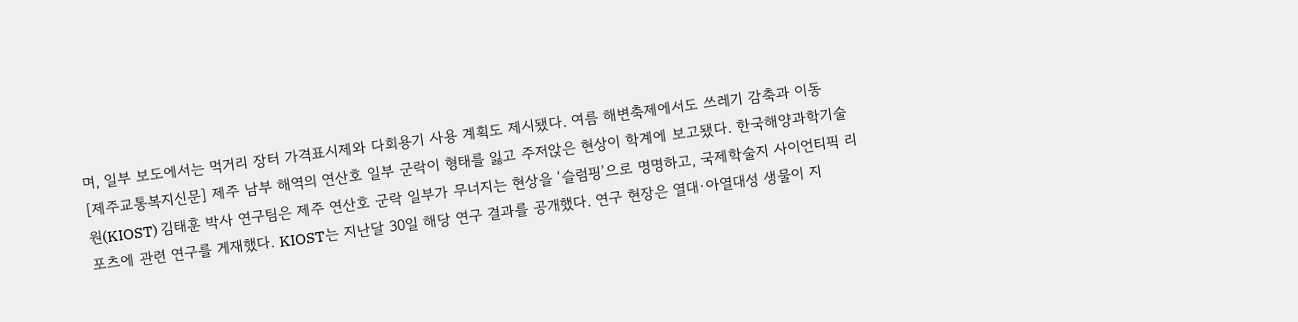며, 일부 보도에서는 먹거리 장터 가격표시제와 다회용기 사용 계획도 제시됐다. 여름 해변축제에서도 쓰레기 감축과 이동
[제주교통복지신문] 제주 남부 해역의 연산호 일부 군락이 형태를 잃고 주저앉은 현상이 학계에 보고됐다. 한국해양과학기술원(KIOST) 김태훈 박사 연구팀은 제주 연산호 군락 일부가 무너지는 현상을 ‘슬럼핑’으로 명명하고, 국제학술지 사이언티픽 리포츠에 관련 연구를 게재했다. KIOST는 지난달 30일 해당 연구 결과를 공개했다. 연구 현장은 열대·아열대성 생물이 지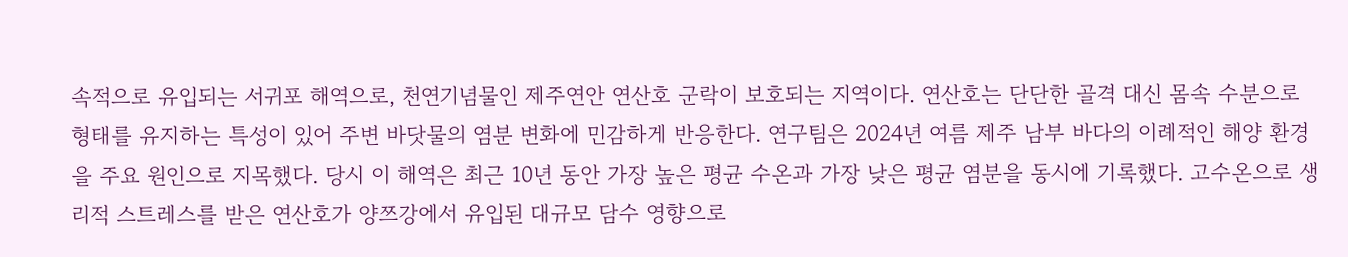속적으로 유입되는 서귀포 해역으로, 천연기념물인 제주연안 연산호 군락이 보호되는 지역이다. 연산호는 단단한 골격 대신 몸속 수분으로 형태를 유지하는 특성이 있어 주변 바닷물의 염분 변화에 민감하게 반응한다. 연구팀은 2024년 여름 제주 남부 바다의 이례적인 해양 환경을 주요 원인으로 지목했다. 당시 이 해역은 최근 10년 동안 가장 높은 평균 수온과 가장 낮은 평균 염분을 동시에 기록했다. 고수온으로 생리적 스트레스를 받은 연산호가 양쯔강에서 유입된 대규모 담수 영향으로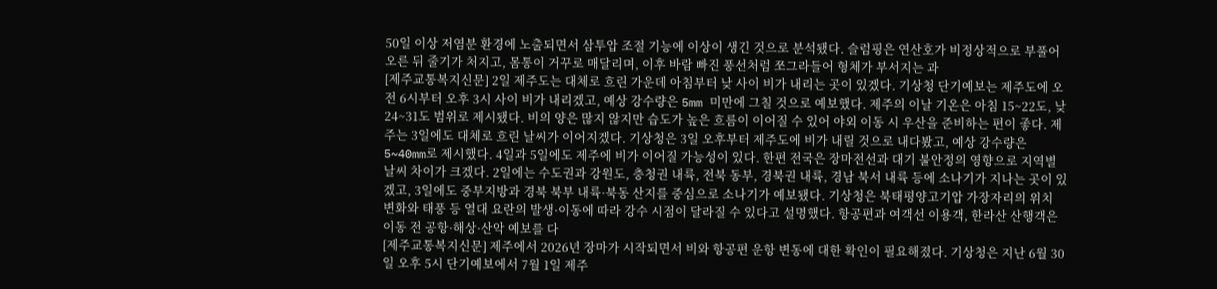50일 이상 저염분 환경에 노출되면서 삼투압 조절 기능에 이상이 생긴 것으로 분석됐다. 슬럼핑은 연산호가 비정상적으로 부풀어 오른 뒤 줄기가 처지고, 몸통이 거꾸로 매달리며, 이후 바람 빠진 풍선처럼 쪼그라들어 형체가 부서지는 과
[제주교통복지신문] 2일 제주도는 대체로 흐린 가운데 아침부터 낮 사이 비가 내리는 곳이 있겠다. 기상청 단기예보는 제주도에 오전 6시부터 오후 3시 사이 비가 내리겠고, 예상 강수량은 5mm 미만에 그칠 것으로 예보했다. 제주의 이날 기온은 아침 15~22도, 낮 24~31도 범위로 제시됐다. 비의 양은 많지 않지만 습도가 높은 흐름이 이어질 수 있어 야외 이동 시 우산을 준비하는 편이 좋다. 제주는 3일에도 대체로 흐린 날씨가 이어지겠다. 기상청은 3일 오후부터 제주도에 비가 내릴 것으로 내다봤고, 예상 강수량은 5~40mm로 제시했다. 4일과 5일에도 제주에 비가 이어질 가능성이 있다. 한편 전국은 장마전선과 대기 불안정의 영향으로 지역별 날씨 차이가 크겠다. 2일에는 수도권과 강원도, 충청권 내륙, 전북 동부, 경북권 내륙, 경남 북서 내륙 등에 소나기가 지나는 곳이 있겠고, 3일에도 중부지방과 경북 북부 내륙·북동 산지를 중심으로 소나기가 예보됐다. 기상청은 북태평양고기압 가장자리의 위치 변화와 태풍 등 열대 요란의 발생·이동에 따라 강수 시점이 달라질 수 있다고 설명했다. 항공편과 여객선 이용객, 한라산 산행객은 이동 전 공항·해상·산악 예보를 다
[제주교통복지신문] 제주에서 2026년 장마가 시작되면서 비와 항공편 운항 변동에 대한 확인이 필요해졌다. 기상청은 지난 6월 30일 오후 5시 단기예보에서 7월 1일 제주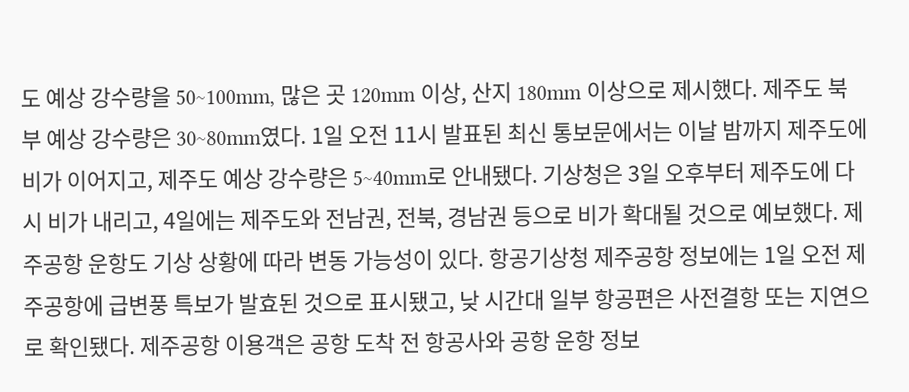도 예상 강수량을 50~100mm, 많은 곳 120mm 이상, 산지 180mm 이상으로 제시했다. 제주도 북부 예상 강수량은 30~80mm였다. 1일 오전 11시 발표된 최신 통보문에서는 이날 밤까지 제주도에 비가 이어지고, 제주도 예상 강수량은 5~40mm로 안내됐다. 기상청은 3일 오후부터 제주도에 다시 비가 내리고, 4일에는 제주도와 전남권, 전북, 경남권 등으로 비가 확대될 것으로 예보했다. 제주공항 운항도 기상 상황에 따라 변동 가능성이 있다. 항공기상청 제주공항 정보에는 1일 오전 제주공항에 급변풍 특보가 발효된 것으로 표시됐고, 낮 시간대 일부 항공편은 사전결항 또는 지연으로 확인됐다. 제주공항 이용객은 공항 도착 전 항공사와 공항 운항 정보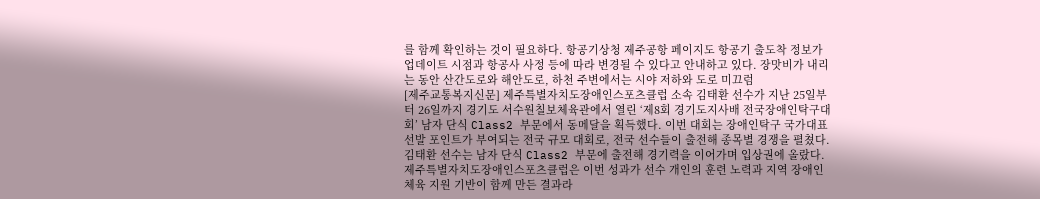를 함께 확인하는 것이 필요하다. 항공기상청 제주공항 페이지도 항공기 출도착 정보가 업데이트 시점과 항공사 사정 등에 따라 변경될 수 있다고 안내하고 있다. 장맛비가 내리는 동안 산간도로와 해안도로, 하천 주변에서는 시야 저하와 도로 미끄럼
[제주교통복지신문] 제주특별자치도장애인스포츠클럽 소속 김태환 선수가 지난 25일부터 26일까지 경기도 서수원칠보체육관에서 열린 ‘제8회 경기도지사배 전국장애인탁구대회’ 남자 단식 Class2 부문에서 동메달을 획득했다. 이번 대회는 장애인탁구 국가대표 선발 포인트가 부여되는 전국 규모 대회로, 전국 선수들이 출전해 종목별 경쟁을 펼쳤다. 김태환 선수는 남자 단식 Class2 부문에 출전해 경기력을 이어가며 입상권에 올랐다. 제주특별자치도장애인스포츠클럽은 이번 성과가 선수 개인의 훈련 노력과 지역 장애인체육 지원 기반이 함께 만든 결과라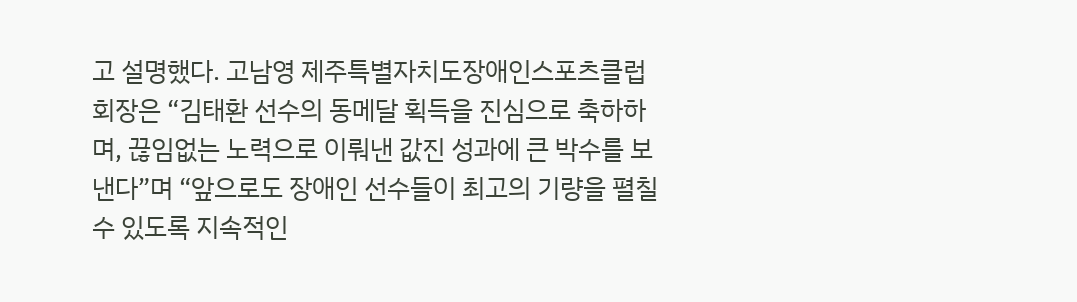고 설명했다. 고남영 제주특별자치도장애인스포츠클럽 회장은 “김태환 선수의 동메달 획득을 진심으로 축하하며, 끊임없는 노력으로 이뤄낸 값진 성과에 큰 박수를 보낸다”며 “앞으로도 장애인 선수들이 최고의 기량을 펼칠 수 있도록 지속적인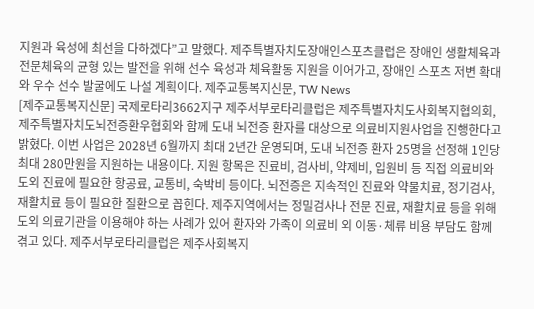지원과 육성에 최선을 다하겠다”고 말했다. 제주특별자치도장애인스포츠클럽은 장애인 생활체육과 전문체육의 균형 있는 발전을 위해 선수 육성과 체육활동 지원을 이어가고, 장애인 스포츠 저변 확대와 우수 선수 발굴에도 나설 계획이다. 제주교통복지신문, TW News
[제주교통복지신문] 국제로타리3662지구 제주서부로타리클럽은 제주특별자치도사회복지협의회, 제주특별자치도뇌전증환우협회와 함께 도내 뇌전증 환자를 대상으로 의료비지원사업을 진행한다고 밝혔다. 이번 사업은 2028년 6월까지 최대 2년간 운영되며, 도내 뇌전증 환자 25명을 선정해 1인당 최대 280만원을 지원하는 내용이다. 지원 항목은 진료비, 검사비, 약제비, 입원비 등 직접 의료비와 도외 진료에 필요한 항공료, 교통비, 숙박비 등이다. 뇌전증은 지속적인 진료와 약물치료, 정기검사, 재활치료 등이 필요한 질환으로 꼽힌다. 제주지역에서는 정밀검사나 전문 진료, 재활치료 등을 위해 도외 의료기관을 이용해야 하는 사례가 있어 환자와 가족이 의료비 외 이동·체류 비용 부담도 함께 겪고 있다. 제주서부로타리클럽은 제주사회복지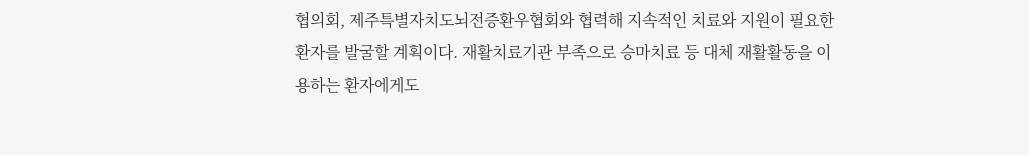협의회, 제주특별자치도뇌전증환우협회와 협력해 지속적인 치료와 지원이 필요한 환자를 발굴할 계획이다. 재활치료기관 부족으로 승마치료 등 대체 재활활동을 이용하는 환자에게도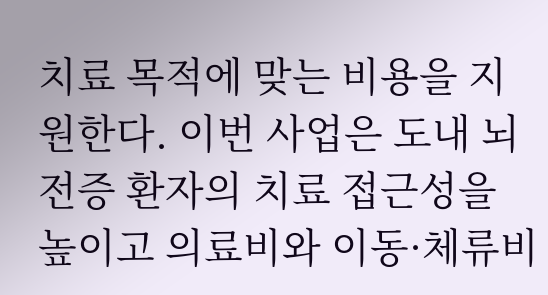치료 목적에 맞는 비용을 지원한다. 이번 사업은 도내 뇌전증 환자의 치료 접근성을 높이고 의료비와 이동·체류비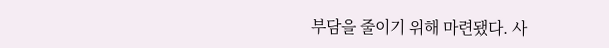부담을 줄이기 위해 마련됐다. 사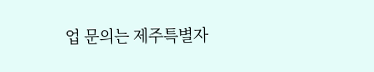업 문의는 제주특별자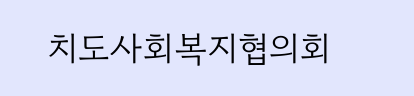치도사회복지협의회